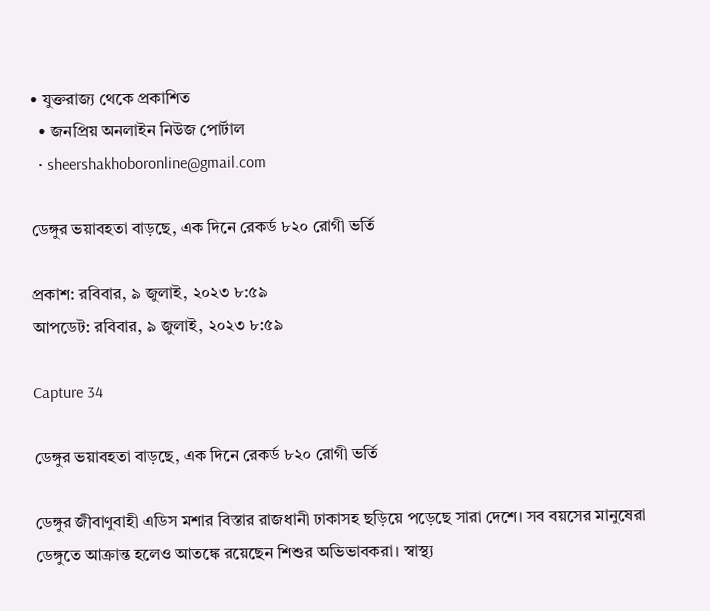• যুক্তরাজ্য থেকে প্রকাশিত
  • জনপ্রিয় অনলাইন নিউজ পোর্টাল
  • sheershakhoboronline@gmail.com

ডেঙ্গুর ভয়াবহতা বাড়ছে, এক দিনে রেকর্ড ৮২০ রোগী ভর্তি

প্রকাশ: রবিবার, ৯ জুলাই, ২০২৩ ৮:৫৯
আপডেট: রবিবার, ৯ জুলাই, ২০২৩ ৮:৫৯

Capture 34

ডেঙ্গুর ভয়াবহতা বাড়ছে, এক দিনে রেকর্ড ৮২০ রোগী ভর্তি

ডেঙ্গুর জীবাণুবাহী এডিস মশার বিস্তার রাজধানী ঢাকাসহ ছড়িয়ে পড়েছে সারা দেশে। সব বয়সের মানুষেরা ডেঙ্গুতে আক্রান্ত হলেও আতঙ্কে রয়েছেন শিশুর অভিভাবকরা। স্বাস্থ্য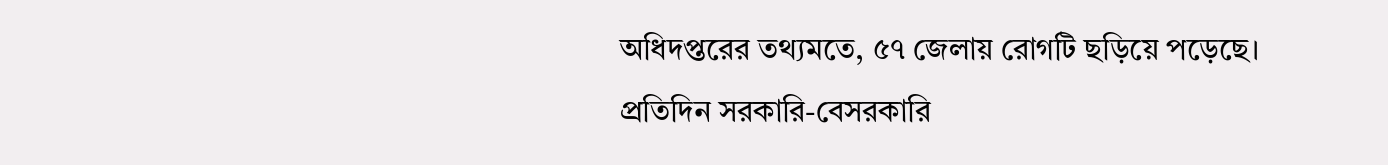অধিদপ্তরের তথ্যমতে, ৫৭ জেলায় রোগটি ছড়িয়ে পড়েছে। প্রতিদিন সরকারি-বেসরকারি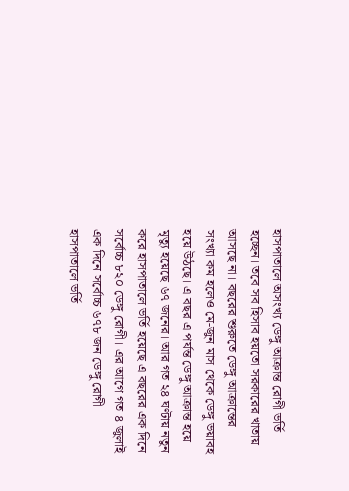হাসপাতালে অসংখ্য ডেঙ্গু আক্রান্ত রোগী ভর্তি হচ্ছেন। তবে সব হিসাব হয়তো সরকারের খাতায় আসছে না। বছরের শুরুতে ডেঙ্গু আক্রান্তের সংখ্যা কম হলেও মে-জুন মাস থেকে ডেঙ্গু ভয়াবহ হয়ে উঠছে। এ বছর এ পর্যন্ত ডেঙ্গু আক্রান্ত হয়ে মৃত্যু হয়েছে ৬৭ জনের। আর গত ২৪ ঘণ্টায় নতুন করে হাসপাতালে ভর্তি হয়েছে এ বছরের এক দিনে সর্বোচ্চ ৮২০ ডেঙ্গু রোগী। এর আগে গত ৪ জুলাই এক দিনে সর্বোচ্চ ৬৭৮ জন ডেঙ্গু রোগী হাসপাতালে ভর্তি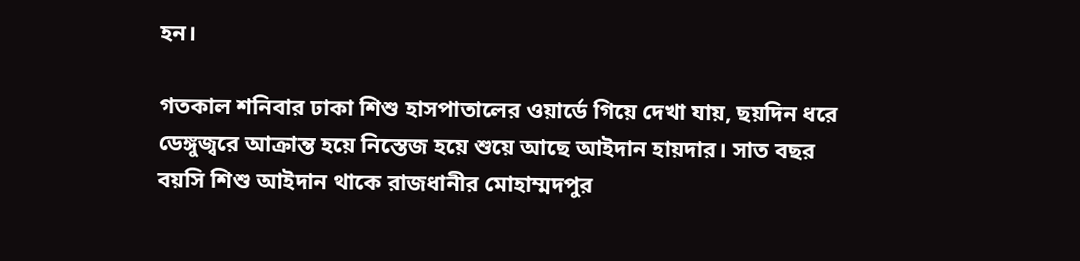হন।

গতকাল শনিবার ঢাকা শিশু হাসপাতালের ওয়ার্ডে গিয়ে দেখা যায়, ছয়দিন ধরে ডেঙ্গুজ্বরে আক্রান্ত হয়ে নিস্তেজ হয়ে শুয়ে আছে আইদান হায়দার। সাত বছর বয়সি শিশু আইদান থাকে রাজধানীর মোহাম্মদপুর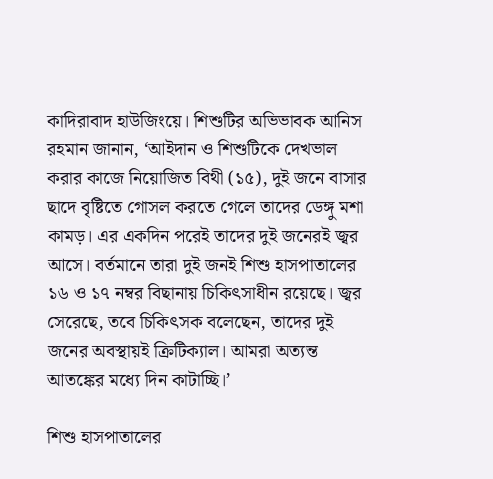কাদিরাবাদ হাউজিংয়ে। শিশুটির অভিভাবক আনিস রহমান জানান, ‘আইদান ও শিশুটিকে দেখভাল করার কাজে নিয়োজিত বিথী (১৫), দুই জনে বাসার ছাদে বৃষ্টিতে গোসল করতে গেলে তাদের ডেঙ্গু মশা কামড়। এর একদিন পরেই তাদের দুই জনেরই জ্বর আসে। বর্তমানে তারা দুই জনই শিশু হাসপাতালের ১৬ ও ১৭ নম্বর বিছানায় চিকিৎসাধীন রয়েছে। জ্বর সেরেছে, তবে চিকিৎসক বলেছেন, তাদের দুই জনের অবস্থায়ই ক্রিটিক্যাল। আমরা অত্যন্ত আতঙ্কের মধ্যে দিন কাটাচ্ছি।’

শিশু হাসপাতালের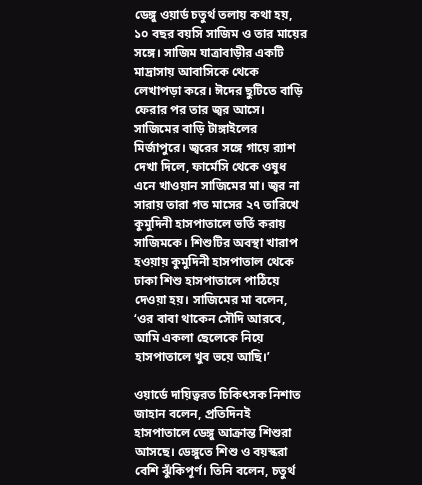ডেঙ্গু ওয়ার্ড চতুর্থ তলায় কথা হয়, ১০ বছর বয়সি সাজিম ও তার মায়ের সঙ্গে। সাজিম যাত্রাবাড়ীর একটি মাদ্রাসায় আবাসিকে থেকে লেখাপড়া করে। ঈদের ছুটিতে বাড়ি ফেরার পর তার জ্বর আসে। সাজিমের বাড়ি টাঙ্গাইলের মির্জাপুরে। জ্বরের সঙ্গে গায়ে র‍্যাশ দেখা দিলে, ফার্মেসি থেকে ওষুধ এনে খাওয়ান সাজিমের মা। জ্বর না সারায় তারা গত মাসের ২৭ তারিখে কুমুদিনী হাসপাতালে ভর্তি করায় সাজিমকে। শিশুটির অবস্থা খারাপ হওয়ায় কুমুদিনী হাসপাতাল থেকে ঢাকা শিশু হাসপাতালে পাঠিয়ে দেওয়া হয়। সাজিমের মা বলেন, ‘ওর বাবা থাকেন সৌদি আরবে, আমি একলা ছেলেকে নিয়ে হাসপাতালে খুব ভয়ে আছি।’

ওয়ার্ডে দায়িত্বরত চিকিৎসক নিশাত জাহান বলেন, প্রতিদিনই হাসপাতালে ডেঙ্গু আক্রান্ত শিশুরা আসছে। ডেঙ্গুতে শিশু ও বয়স্করা বেশি ঝুঁকিপূর্ণ। তিনি বলেন, চতুর্থ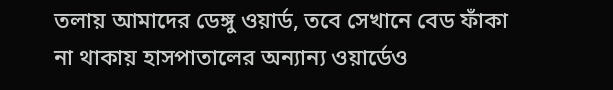তলায় আমাদের ডেঙ্গু ওয়ার্ড, তবে সেখানে বেড ফাঁকা না থাকায় হাসপাতালের অন্যান্য ওয়ার্ডেও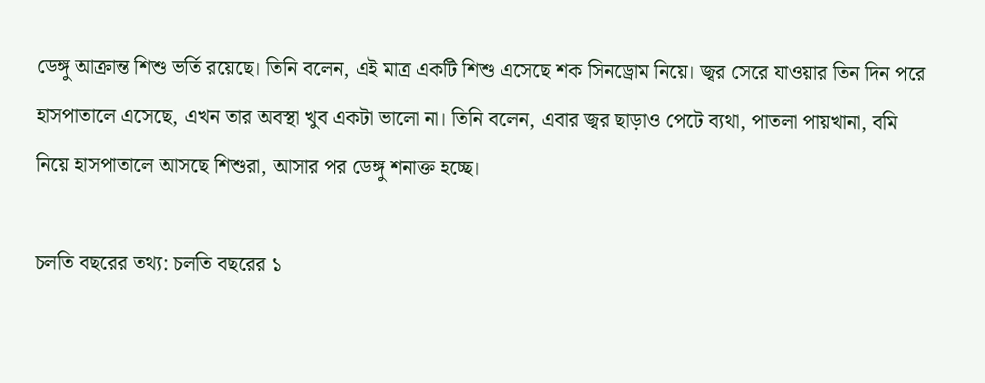ডেঙ্গু আক্রান্ত শিশু ভর্তি রয়েছে। তিনি বলেন, এই মাত্র একটি শিশু এসেছে শক সিনড্রোম নিয়ে। জ্বর সেরে যাওয়ার তিন দিন পরে হাসপাতালে এসেছে, এখন তার অবস্থা খুব একটা ভালো না। তিনি বলেন, এবার জ্বর ছাড়াও পেটে ব্যথা, পাতলা পায়খানা, বমি নিয়ে হাসপাতালে আসছে শিশুরা, আসার পর ডেঙ্গু শনাক্ত হচ্ছে।

চলতি বছরের তথ্য: চলতি বছরের ১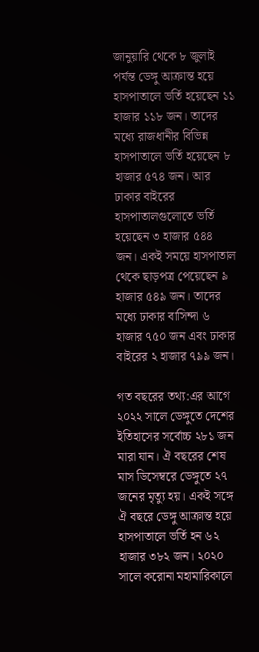জানুয়ারি থেকে ৮ জুলাই পর্যন্ত ডেঙ্গু আক্রান্ত হয়ে হাসপাতালে ভর্তি হয়েছেন ১১ হাজার ১১৮ জন। তাদের মধ্যে রাজধানীর বিভিন্ন হাসপাতালে ভর্তি হয়েছেন ৮ হাজার ৫৭৪ জন। আর ঢাকার বাইরের হাসপাতালগুলোতে ভর্তি হয়েছেন ৩ হাজার ৫৪৪ জন। একই সময়ে হাসপাতাল থেকে ছাড়পত্র পেয়েছেন ৯ হাজার ৫৪৯ জন। তাদের মধ্যে ঢাকার বাসিন্দা ৬ হাজার ৭৫০ জন এবং ঢাকার বাইরের ২ হাজার ৭৯৯ জন।

গত বছরের তথ্য:এর আগে ২০২২ সালে ডেঙ্গুতে দেশের ইতিহাসের সর্বোচ্চ ২৮১ জন মারা যান। ঐ বছরের শেষ মাস ডিসেম্বরে ডেঙ্গুতে ২৭ জনের মৃত্যু হয়। একই সঙ্গে ঐ বছরে ডেঙ্গু আক্রান্ত হয়ে হাসপাতালে ভর্তি হন ৬২ হাজার ৩৮২ জন। ২০২০ সালে করোনা মহামারিকালে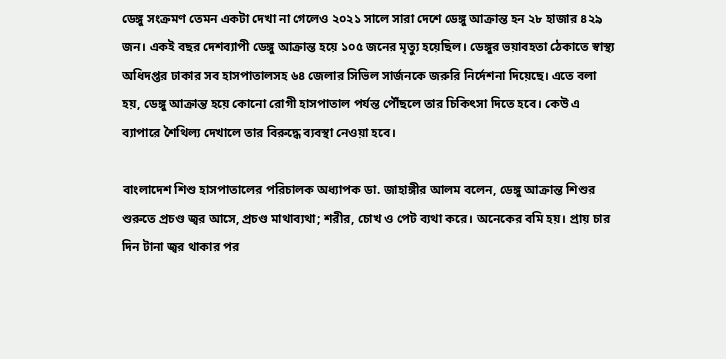ডেঙ্গু সংক্রমণ তেমন একটা দেখা না গেলেও ২০২১ সালে সারা দেশে ডেঙ্গু আক্রান্ত হন ২৮ হাজার ৪২৯ জন। একই বছর দেশব্যাপী ডেঙ্গু আক্রান্ত হয়ে ১০৫ জনের মৃত্যু হয়েছিল। ডেঙ্গুর ভয়াবহতা ঠেকাতে স্বাস্থ্য অধিদপ্তর ঢাকার সব হাসপাতালসহ ৬৪ জেলার সিভিল সার্জনকে জরুরি নির্দেশনা দিয়েছে। এতে বলা হয়, ডেঙ্গু আক্রান্ত হয়ে কোনো রোগী হাসপাতাল পর্যন্ত পৌঁছলে তার চিকিৎসা দিতে হবে। কেউ এ ব্যাপারে শৈথিল্য দেখালে তার বিরুদ্ধে ব্যবস্থা নেওয়া হবে।

বাংলাদেশ শিশু হাসপাতালের পরিচালক অধ্যাপক ডা. জাহাঙ্গীর আলম বলেন, ডেঙ্গু আক্রান্ত শিশুর শুরুতে প্রচণ্ড জ্বর আসে, প্রচণ্ড মাথাব্যথা; শরীর, চোখ ও পেট ব্যথা করে। অনেকের বমি হয়। প্রায় চার দিন টানা জ্বর থাকার পর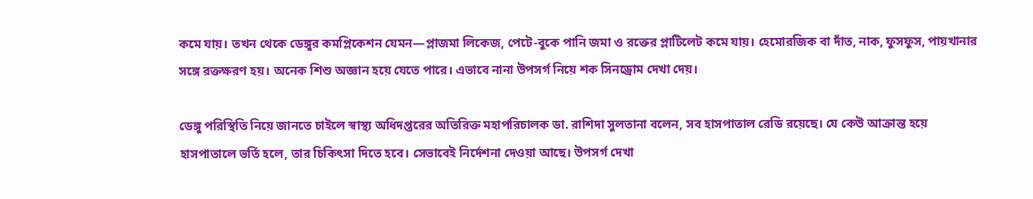কমে যায়। তখন থেকে ডেঙ্গুর কমপ্লিকেশন যেমন—প্লাজমা লিকেজ, পেটে-বুকে পানি জমা ও রক্তের প্লাটিলেট কমে যায়। হেমোরজিক বা দাঁত, নাক, ফুসফুস, পায়খানার সঙ্গে রক্তক্ষরণ হয়। অনেক শিশু অজ্ঞান হয়ে যেতে পারে। এভাবে নানা উপসর্গ নিয়ে শক সিনড্রোম দেখা দেয়।

ডেঙ্গু পরিস্থিতি নিয়ে জানতে চাইলে স্বাস্থ্য অধিদপ্তরের অতিরিক্ত মহাপরিচালক ডা. রাশিদা সুলতানা বলেন, সব হাসপাতাল রেডি রয়েছে। যে কেউ আক্রান্ত হয়ে হাসপাতালে ভর্তি হলে, তার চিকিৎসা দিতে হবে। সেভাবেই নির্দেশনা দেওয়া আছে। উপসর্গ দেখা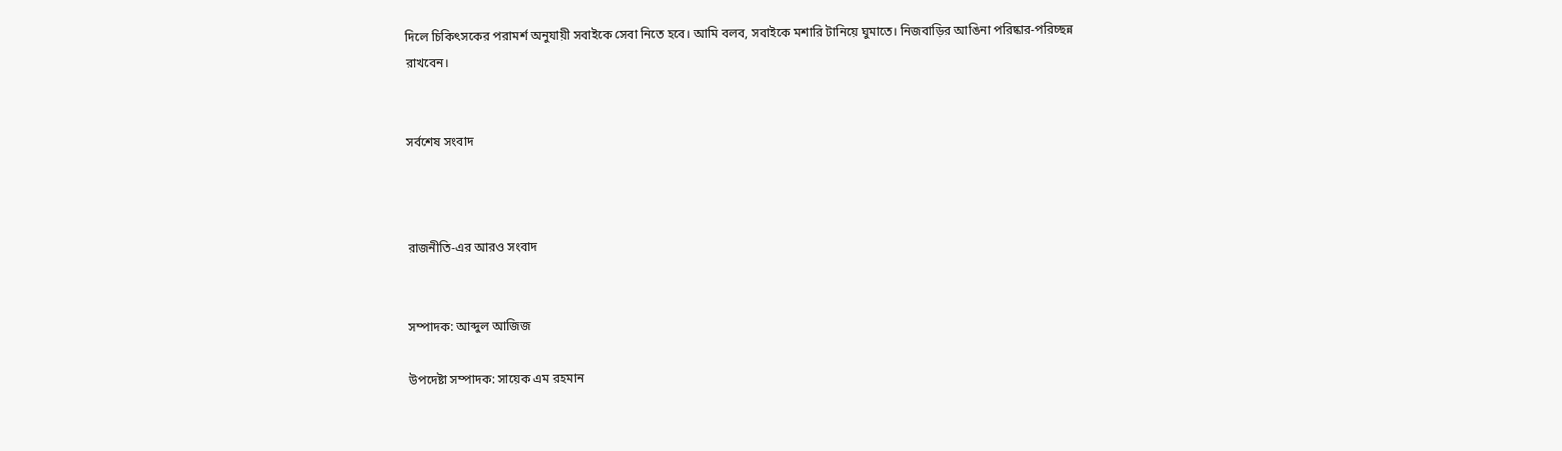দিলে চিকিৎসকের পরামর্শ অনুযায়ী সবাইকে সেবা নিতে হবে। আমি বলব, সবাইকে মশারি টানিয়ে ঘুমাতে। নিজবাড়ির আঙিনা পরিষ্কার-পরিচ্ছন্ন রাখবেন।


সর্বশেষ সংবাদ



রাজনীতি-এর আরও সংবাদ


সম্পাদক: আব্দুল আজিজ

উপদেষ্টা সম্পাদক: সায়েক এম রহমান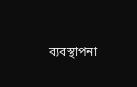ব্যবস্থাপনা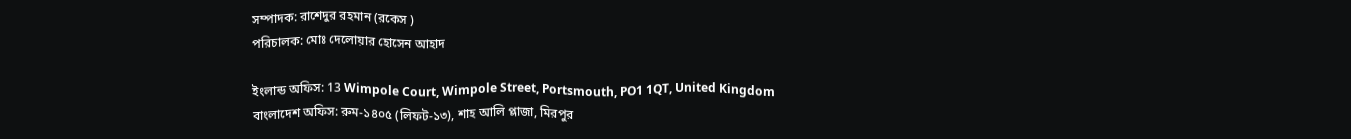সম্পাদক: রাশেদুর রহমান (রকেস )
পরিচালক: মোঃ দেলোয়ার হোসেন আহাদ

ইংলান্ড অফিস: 13 Wimpole Court, Wimpole Street, Portsmouth, PO1 1QT, United Kingdom
বাংলাদেশ অফিস: রুম-১৪০৫ (লিফট-১৩), শাহ আলি প্লাজা, মিরপুর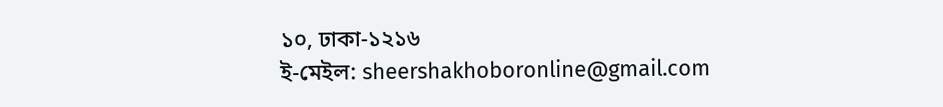১০, ঢাকা-১২১৬
ই-মেইল: sheershakhoboronline@gmail.com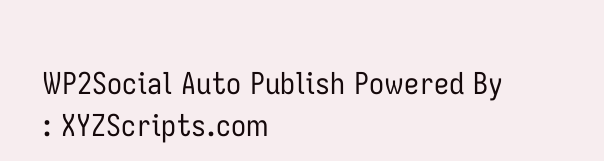WP2Social Auto Publish Powered By : XYZScripts.com